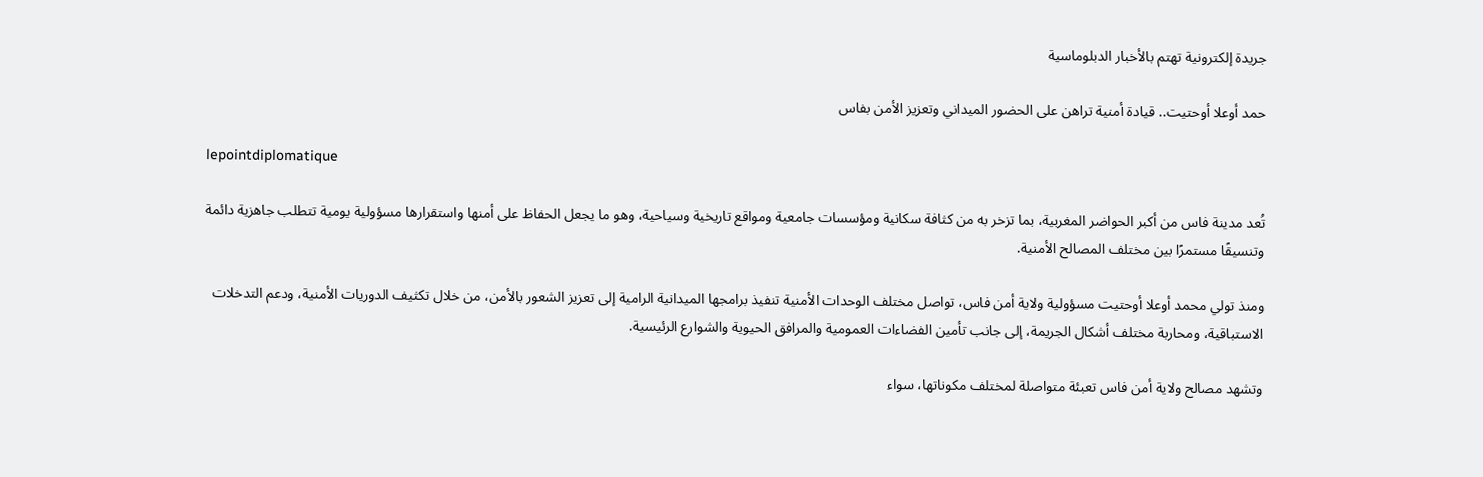جريدة إلكترونية تهتم بالأخبار الدبلوماسية

حمد أوعلا أوحتيت.. قيادة أمنية تراهن على الحضور الميداني وتعزيز الأمن بفاس

lepointdiplomatique

تُعد مدينة فاس من أكبر الحواضر المغربية، بما تزخر به من كثافة سكانية ومؤسسات جامعية ومواقع تاريخية وسياحية، وهو ما يجعل الحفاظ على أمنها واستقرارها مسؤولية يومية تتطلب جاهزية دائمة وتنسيقًا مستمرًا بين مختلف المصالح الأمنية.

ومنذ تولي محمد أوعلا أوحتيت مسؤولية ولاية أمن فاس، تواصل مختلف الوحدات الأمنية تنفيذ برامجها الميدانية الرامية إلى تعزيز الشعور بالأمن، من خلال تكثيف الدوريات الأمنية، ودعم التدخلات الاستباقية، ومحاربة مختلف أشكال الجريمة، إلى جانب تأمين الفضاءات العمومية والمرافق الحيوية والشوارع الرئيسية.

وتشهد مصالح ولاية أمن فاس تعبئة متواصلة لمختلف مكوناتها، سواء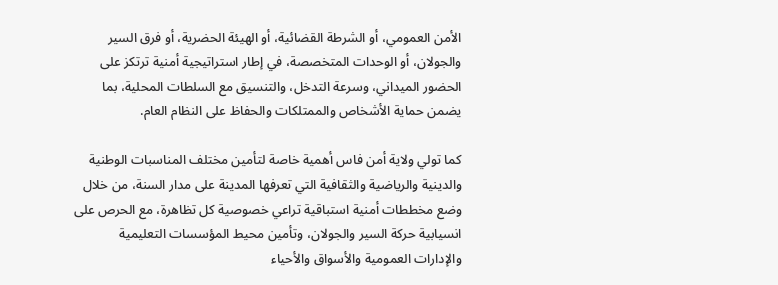الأمن العمومي، أو الشرطة القضائية، أو الهيئة الحضرية، أو فرق السير والجولان، أو الوحدات المتخصصة، في إطار استراتيجية أمنية ترتكز على الحضور الميداني، وسرعة التدخل، والتنسيق مع السلطات المحلية، بما يضمن حماية الأشخاص والممتلكات والحفاظ على النظام العام.

كما تولي ولاية أمن فاس أهمية خاصة لتأمين مختلف المناسبات الوطنية والدينية والرياضية والثقافية التي تعرفها المدينة على مدار السنة، من خلال وضع مخططات أمنية استباقية تراعي خصوصية كل تظاهرة، مع الحرص على انسيابية حركة السير والجولان، وتأمين محيط المؤسسات التعليمية والإدارات العمومية والأسواق والأحياء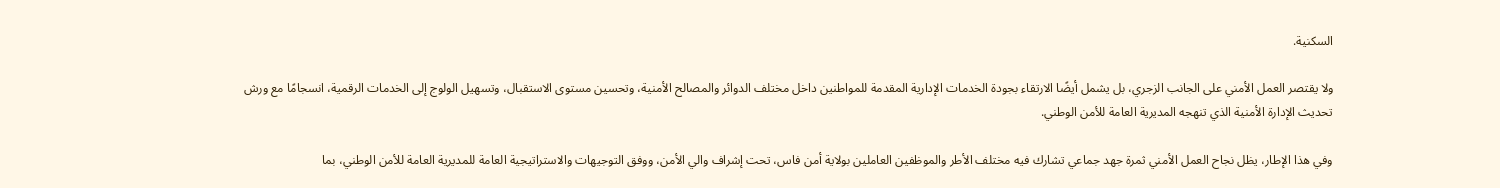السكنية.

ولا يقتصر العمل الأمني على الجانب الزجري، بل يشمل أيضًا الارتقاء بجودة الخدمات الإدارية المقدمة للمواطنين داخل مختلف الدوائر والمصالح الأمنية، وتحسين مستوى الاستقبال، وتسهيل الولوج إلى الخدمات الرقمية، انسجامًا مع ورش تحديث الإدارة الأمنية الذي تنهجه المديرية العامة للأمن الوطني.

وفي هذا الإطار، يظل نجاح العمل الأمني ثمرة جهد جماعي تشارك فيه مختلف الأطر والموظفين العاملين بولاية أمن فاس، تحت إشراف والي الأمن، ووفق التوجيهات والاستراتيجية العامة للمديرية العامة للأمن الوطني، بما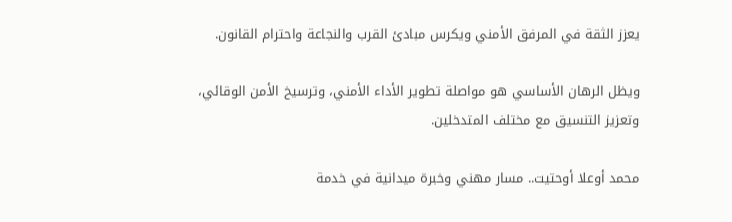يعزز الثقة في المرفق الأمني ويكرس مبادئ القرب والنجاعة واحترام القانون.

ويظل الرهان الأساسي هو مواصلة تطوير الأداء الأمني، وترسيخ الأمن الوقائي، وتعزيز التنسيق مع مختلف المتدخلين.

محمد أوعلا أوحتيت.. مسار مهني وخبرة ميدانية في خدمة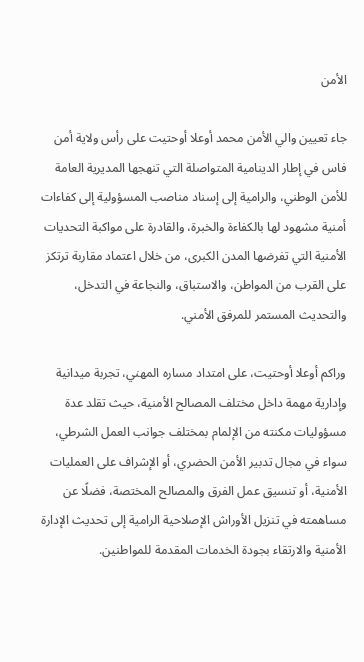الأمن

جاء تعيين والي الأمن محمد أوعلا أوحتيت على رأس ولاية أمن فاس في إطار الدينامية المتواصلة التي تنهجها المديرية العامة للأمن الوطني، والرامية إلى إسناد مناصب المسؤولية إلى كفاءات أمنية مشهود لها بالكفاءة والخبرة، والقادرة على مواكبة التحديات الأمنية التي تفرضها المدن الكبرى، من خلال اعتماد مقاربة ترتكز على القرب من المواطن، والاستباق، والنجاعة في التدخل، والتحديث المستمر للمرفق الأمني.

وراكم أوعلا أوحتيت، على امتداد مساره المهني، تجربة ميدانية وإدارية مهمة داخل مختلف المصالح الأمنية، حيث تقلد عدة مسؤوليات مكنته من الإلمام بمختلف جوانب العمل الشرطي، سواء في مجال تدبير الأمن الحضري، أو الإشراف على العمليات الأمنية، أو تنسيق عمل الفرق والمصالح المختصة، فضلًا عن مساهمته في تنزيل الأوراش الإصلاحية الرامية إلى تحديث الإدارة الأمنية والارتقاء بجودة الخدمات المقدمة للمواطنين.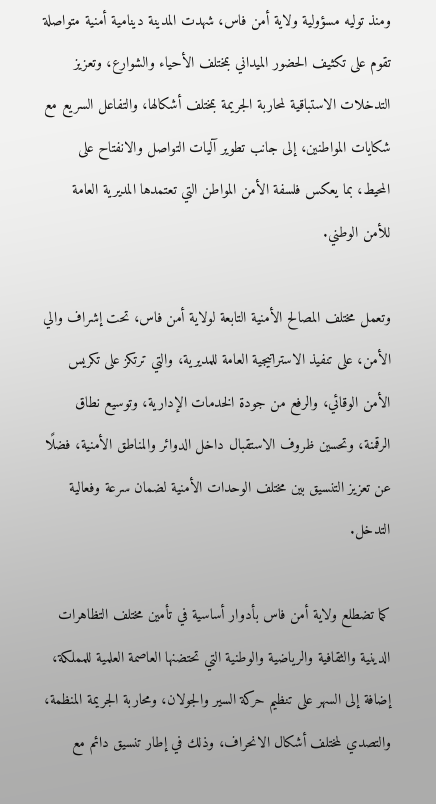ومنذ توليه مسؤولية ولاية أمن فاس، شهدت المدينة دينامية أمنية متواصلة تقوم على تكثيف الحضور الميداني بمختلف الأحياء والشوارع، وتعزيز التدخلات الاستباقية لمحاربة الجريمة بمختلف أشكالها، والتفاعل السريع مع شكايات المواطنين، إلى جانب تطوير آليات التواصل والانفتاح على المحيط، بما يعكس فلسفة الأمن المواطن التي تعتمدها المديرية العامة للأمن الوطني.

وتعمل مختلف المصالح الأمنية التابعة لولاية أمن فاس، تحت إشراف والي الأمن، على تنفيذ الاستراتيجية العامة للمديرية، والتي ترتكز على تكريس الأمن الوقائي، والرفع من جودة الخدمات الإدارية، وتوسيع نطاق الرقمنة، وتحسين ظروف الاستقبال داخل الدوائر والمناطق الأمنية، فضلًا عن تعزيز التنسيق بين مختلف الوحدات الأمنية لضمان سرعة وفعالية التدخل.

كما تضطلع ولاية أمن فاس بأدوار أساسية في تأمين مختلف التظاهرات الدينية والثقافية والرياضية والوطنية التي تحتضنها العاصمة العلمية للمملكة، إضافة إلى السهر على تنظيم حركة السير والجولان، ومحاربة الجريمة المنظمة، والتصدي لمختلف أشكال الانحراف، وذلك في إطار تنسيق دائم مع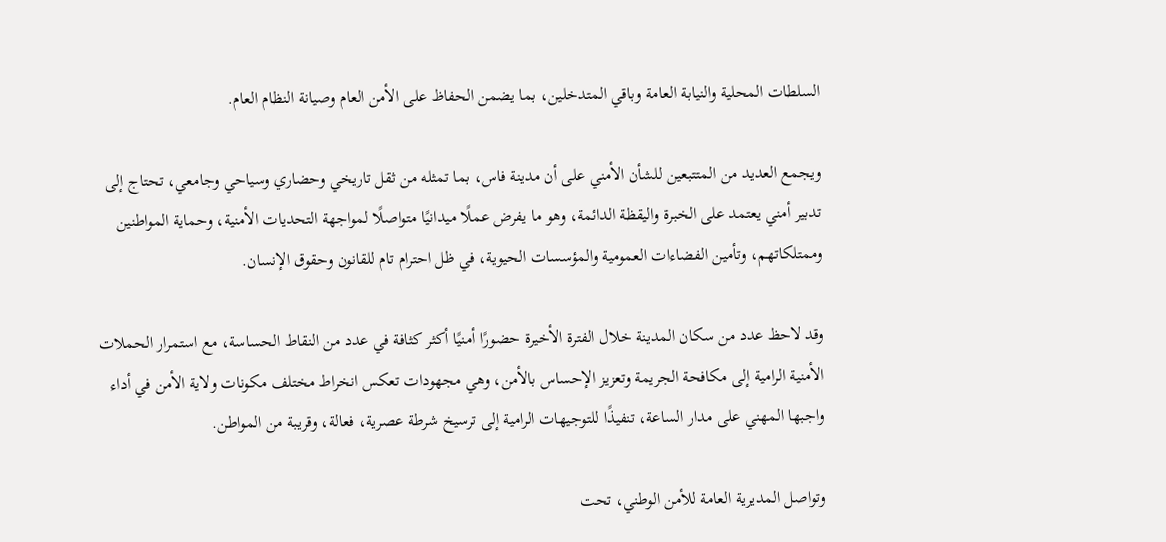السلطات المحلية والنيابة العامة وباقي المتدخلين، بما يضمن الحفاظ على الأمن العام وصيانة النظام العام.

ويجمع العديد من المتتبعين للشأن الأمني على أن مدينة فاس، بما تمثله من ثقل تاريخي وحضاري وسياحي وجامعي، تحتاج إلى تدبير أمني يعتمد على الخبرة واليقظة الدائمة، وهو ما يفرض عملًا ميدانيًا متواصلًا لمواجهة التحديات الأمنية، وحماية المواطنين وممتلكاتهم، وتأمين الفضاءات العمومية والمؤسسات الحيوية، في ظل احترام تام للقانون وحقوق الإنسان.

وقد لاحظ عدد من سكان المدينة خلال الفترة الأخيرة حضورًا أمنيًا أكثر كثافة في عدد من النقاط الحساسة، مع استمرار الحملات الأمنية الرامية إلى مكافحة الجريمة وتعزيز الإحساس بالأمن، وهي مجهودات تعكس انخراط مختلف مكونات ولاية الأمن في أداء واجبها المهني على مدار الساعة، تنفيذًا للتوجيهات الرامية إلى ترسيخ شرطة عصرية، فعالة، وقريبة من المواطن.

وتواصل المديرية العامة للأمن الوطني، تحت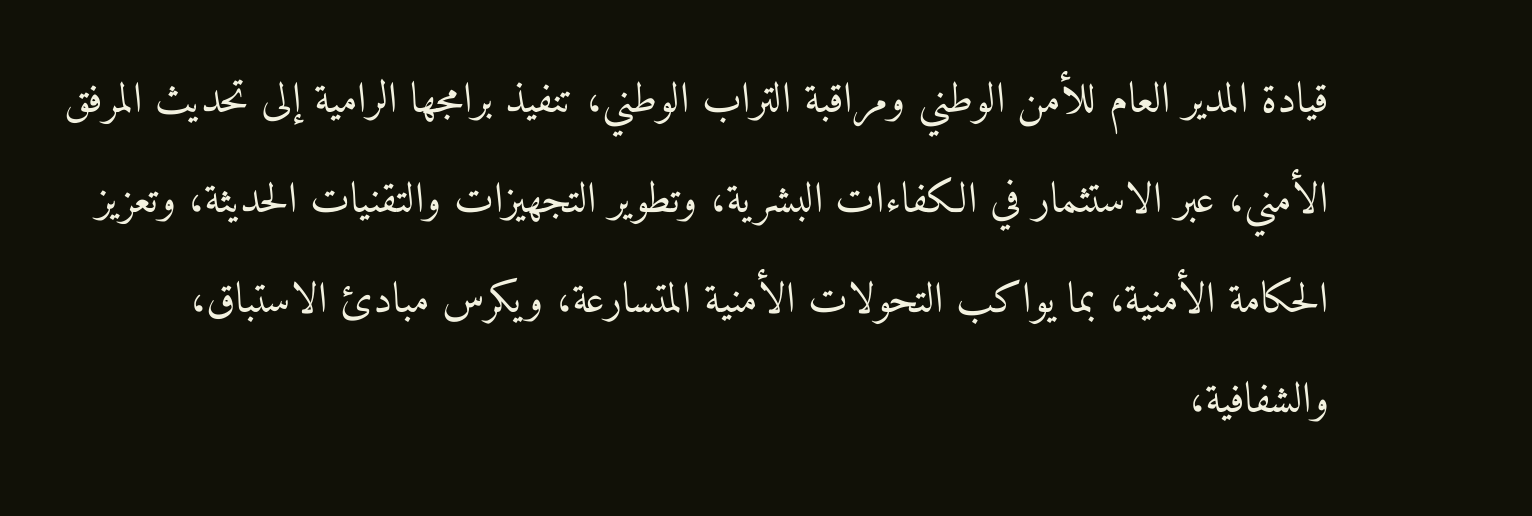قيادة المدير العام للأمن الوطني ومراقبة التراب الوطني، تنفيذ برامجها الرامية إلى تحديث المرفق الأمني، عبر الاستثمار في الكفاءات البشرية، وتطوير التجهيزات والتقنيات الحديثة، وتعزيز الحكامة الأمنية، بما يواكب التحولات الأمنية المتسارعة، ويكرس مبادئ الاستباق، والشفافية،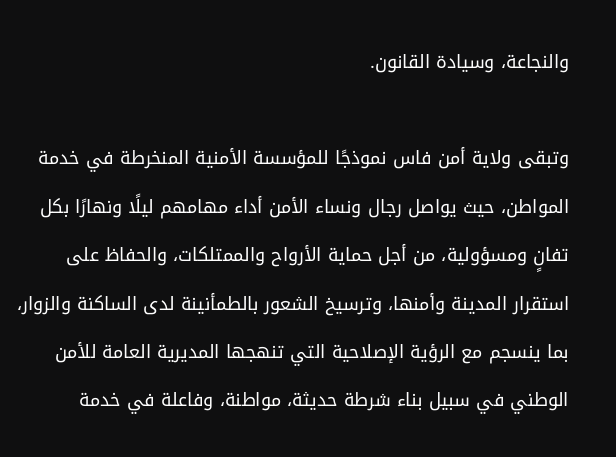والنجاعة، وسيادة القانون.

وتبقى ولاية أمن فاس نموذجًا للمؤسسة الأمنية المنخرطة في خدمة المواطن، حيث يواصل رجال ونساء الأمن أداء مهامهم ليلًا ونهارًا بكل تفانٍ ومسؤولية، من أجل حماية الأرواح والممتلكات، والحفاظ على استقرار المدينة وأمنها، وترسيخ الشعور بالطمأنينة لدى الساكنة والزوار، بما ينسجم مع الرؤية الإصلاحية التي تنهجها المديرية العامة للأمن الوطني في سبيل بناء شرطة حديثة، مواطنة، وفاعلة في خدمة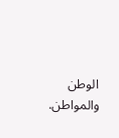الوطن والمواطن.